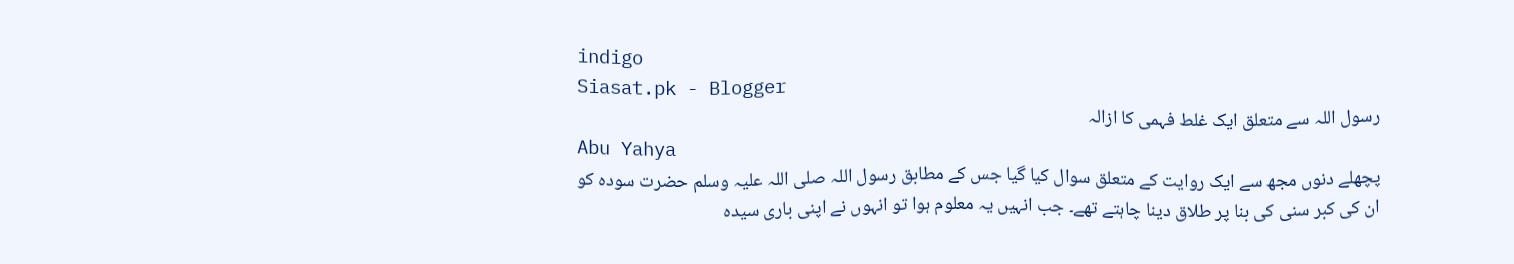indigo
Siasat.pk - Blogger
رسول اللہ سے متعلق ایک غلط فہمی کا ازالہ
Abu Yahya
پچھلے دنوں مجھ سے ایک روایت کے متعلق سوال کیا گیا جس کے مطابق رسول اللہ صلی اللہ علیہ وسلم حضرت سودہ کو ان کی کبر سنی کی بنا پر طلاق دینا چاہتے تھے۔ جب انہیں یہ معلوم ہوا تو انہوں نے اپنی باری سیدہ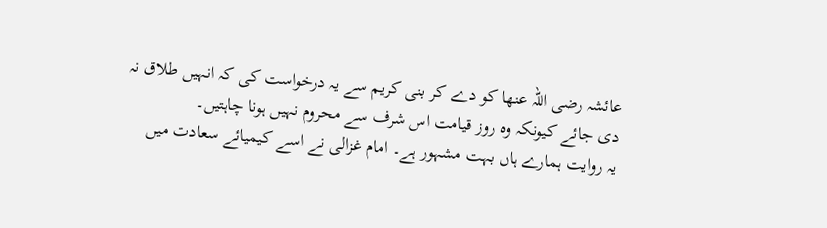عائشہ رضی اللہ عنھا کو دے کر بنی کریم سے یہ درخواست کی کہ انہیں طلاق نہ دی جائے کیونکہ وہ روز قیامت اس شرف سے محروم نہیں ہونا چاہتیں۔
یہ روایت ہمارے ہاں بہت مشہور ہے۔ امام غزالی نے اسے کیمیائے سعادت میں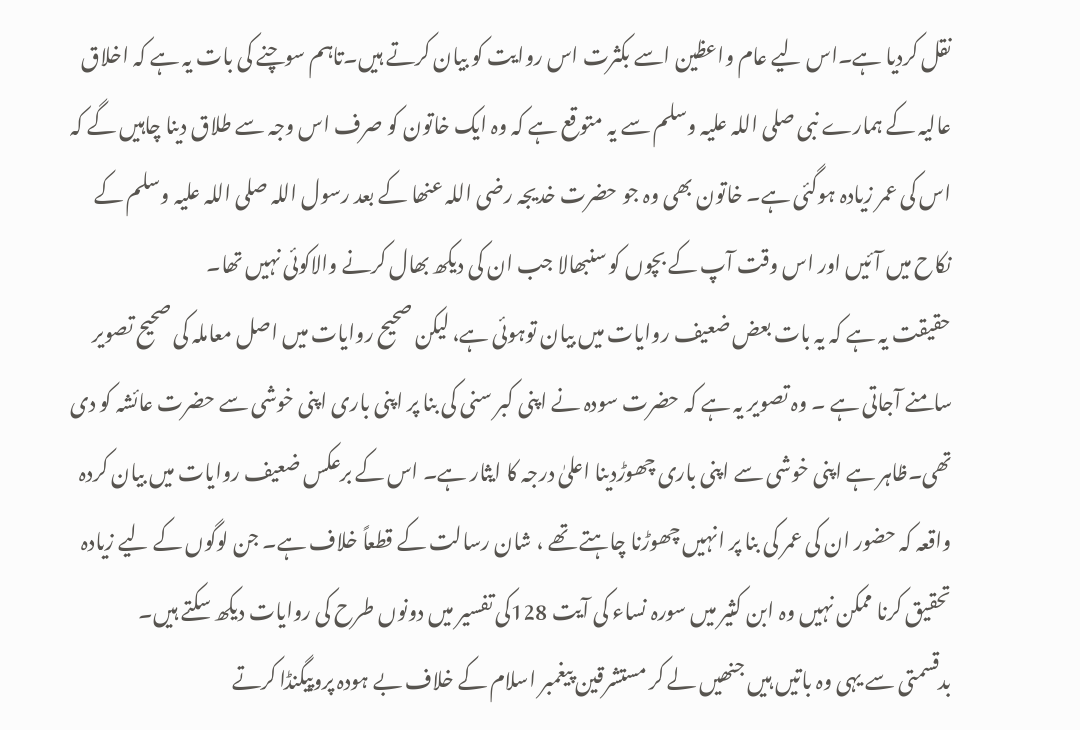نقل کردیا ہے۔اس لیے عام واعظین اسے بکثرت اس روایت کو بیان کرتے ہیں۔تاہم سوچنے کی بات یہ ہے کہ اخلاق عالیہ کے ہمارے نبی صلی اللہ علیہ وسلم سے یہ متوقع ہے کہ وہ ایک خاتون کو صرف اس وجہ سے طلاق دینا چاہیں گے کہ اس کی عمر زیادہ ہوگئی ہے۔ خاتون بھی وہ جو حضرت خدیجہ رضی اللہ عنھا کے بعد رسول اللہ صلی اللہ علیہ وسلم کے نکاح میں آئیں اور اس وقت آپ کے بچوں کو سنبھالا جب ان کی دیکھ بھال کرنے والاکوئی نہیں تھا۔
حقیقت یہ ہے کہ یہ بات بعض ضعیف روایات میں بیان توہوئی ہے، لیکن صحیح روایات میں اصل معاملہ کی صحیح تصویر سامنے آجاتی ہے ۔ وہ تصویر یہ ہے کہ حضرت سودہ نے اپنی کبر سنی کی بنا پر اپنی باری اپنی خوشی سے حضرت عائشہ کو دی تھی۔ظاہر ہے اپنی خوشی سے اپنی باری چھوڑدینا اعلیٰ درجہ کا ایثار ہے۔ اس کے برعکس ضعیف روایات میں بیان کردہ واقعہ کہ حضور ان کی عمر کی بنا پر انہیں چھوڑنا چاہتے تھے ، شان رسالت کے قطعاً خلاف ہے۔ جن لوگوں کے لیے زیادہ تحقیق کرنا ممکن نہیں وہ ابن کثیر میں سورہ نساء کی آیت 128کی تفسیر میں دونوں طرح کی روایات دیکھ سکتے ہیں۔
بدقسمتی سے یہی وہ باتیں ہیں جنھیں لے کر مستشرقین پیغمبر اسلام کے خلاف بے ہودہ پروپیگنڈا کرتے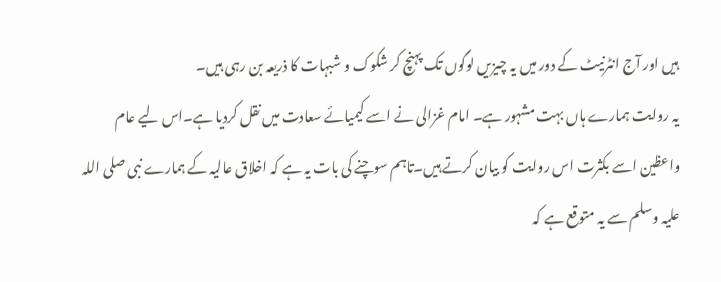ہیں اور آج انٹرنیٹ کے دور میں یہ چیزیں لوگوں تک پہنچ کر شکوک و شبہات کا ذریعہ بن رہی ہیں۔
یہ روایت ہمارے ہاں بہت مشہور ہے۔ امام غزالی نے اسے کیمیائے سعادت میں نقل کردیا ہے۔اس لیے عام واعظین اسے بکثرت اس روایت کو بیان کرتے ہیں۔تاہم سوچنے کی بات یہ ہے کہ اخلاق عالیہ کے ہمارے نبی صلی اللہ علیہ وسلم سے یہ متوقع ہے کہ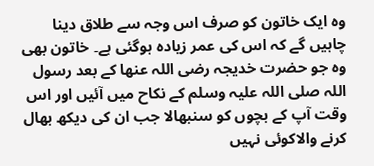وہ ایک خاتون کو صرف اس وجہ سے طلاق دینا چاہیں گے کہ اس کی عمر زیادہ ہوگئی ہے۔ خاتون بھی وہ جو حضرت خدیجہ رضی اللہ عنھا کے بعد رسول اللہ صلی اللہ علیہ وسلم کے نکاح میں آئیں اور اس وقت آپ کے بچوں کو سنبھالا جب ان کی دیکھ بھال کرنے والاکوئی نہیں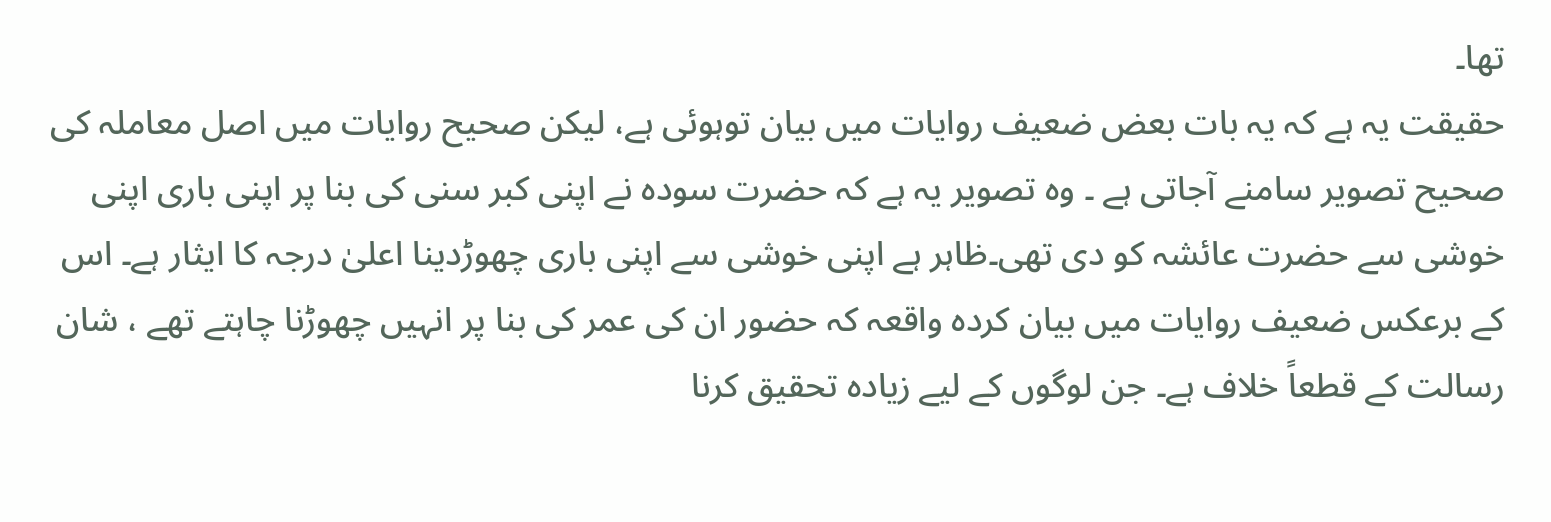تھا۔
حقیقت یہ ہے کہ یہ بات بعض ضعیف روایات میں بیان توہوئی ہے، لیکن صحیح روایات میں اصل معاملہ کی صحیح تصویر سامنے آجاتی ہے ۔ وہ تصویر یہ ہے کہ حضرت سودہ نے اپنی کبر سنی کی بنا پر اپنی باری اپنی خوشی سے حضرت عائشہ کو دی تھی۔ظاہر ہے اپنی خوشی سے اپنی باری چھوڑدینا اعلیٰ درجہ کا ایثار ہے۔ اس کے برعکس ضعیف روایات میں بیان کردہ واقعہ کہ حضور ان کی عمر کی بنا پر انہیں چھوڑنا چاہتے تھے ، شان رسالت کے قطعاً خلاف ہے۔ جن لوگوں کے لیے زیادہ تحقیق کرنا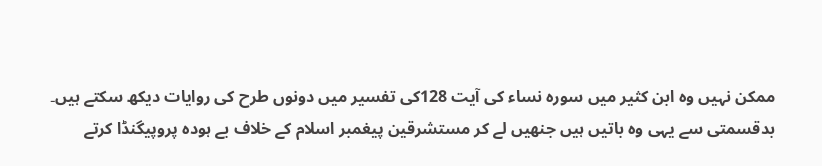ممکن نہیں وہ ابن کثیر میں سورہ نساء کی آیت 128کی تفسیر میں دونوں طرح کی روایات دیکھ سکتے ہیں۔
بدقسمتی سے یہی وہ باتیں ہیں جنھیں لے کر مستشرقین پیغمبر اسلام کے خلاف بے ہودہ پروپیگنڈا کرتے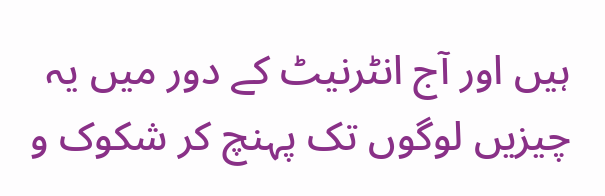ہیں اور آج انٹرنیٹ کے دور میں یہ چیزیں لوگوں تک پہنچ کر شکوک و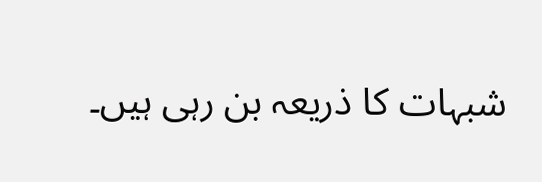شبہات کا ذریعہ بن رہی ہیں۔